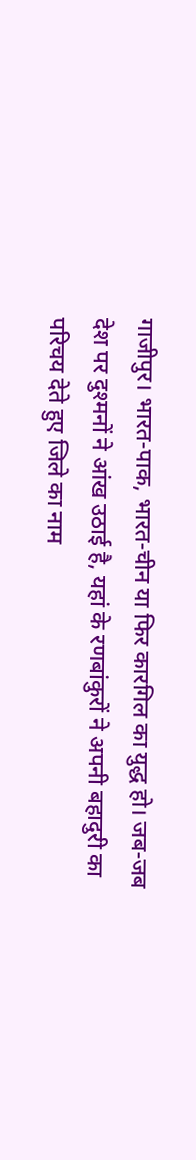गाजीपुर। भारत-पाक, भारत-चीन या फिर कारगिल का युद्ध हो। जब-जब देश पर दुश्मनों ने आंख उठाई है, यहां के रणबांकुरों ने अपनी बहादुरी का परिचय देते हुए जिले का नाम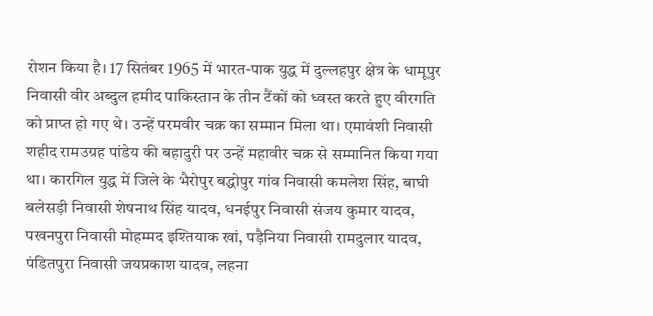रोशन किया है। 17 सितंबर 1965 में भारत-पाक युद्ध में दुल्लहपुर क्षेत्र के धामूपुर निवासी वीर अब्दुल हमीद पाकिस्तान के तीन टैंकों को ध्वस्त करते हुए वीरगति को प्राप्त हो गए थे। उन्हें परमवीर चक्र का सम्मान मिला था। एमावंशी निवासी शहीद रामउग्रह पांडेय की बहादुरी पर उन्हें महावीर चक्र से सम्मानित किया गया था। कारगिल युद्ध में जिले के भैरोपुर बद्धोपुर गांव निवासी कमलेश सिंह, बाघी बलेसड़ी निवासी शेषनाथ सिंह यादव, धनईपुर निवासी संजय कुमार यादव, पखनपुरा निवासी मोहम्मद इश्तियाक खां, पड़ैनिया निवासी रामदुलार यादव, पंडितपुरा निवासी जयप्रकाश यादव, लहना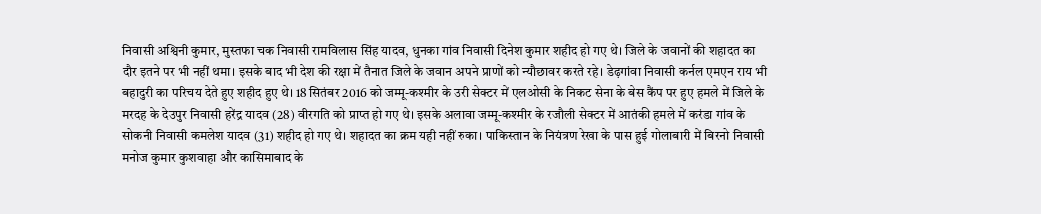निवासी अश्विनी कुमार, मुस्तफा चक निवासी रामविलास सिंह यादव, धुनका गांव निवासी दिनेश कुमार शहीद हो गए थे। जिले के जवानों की शहादत का दौर इतने पर भी नहीं थमा। इसके बाद भी देश की रक्षा में तैनात जिले के जवान अपने प्राणों को न्यौछावर करते रहे। डेढ़गांवा निवासी कर्नल एमएन राय भी बहादुरी का परिचय देते हुए शहीद हुए थे। 18 सितंबर 2016 को जम्मू-कश्मीर के उरी सेक्टर में एलओसी के निकट सेना के बेस कैंप पर हुए हमले में जिले के मरदह के देउपुर निवासी हरेंद्र यादव (28) वीरगति को प्राप्त हो गए थे। इसके अलावा जम्मू-कश्मीर के रजौली सेक्टर में आतंकी हमले में करंडा गांव के सोकनी निवासी कमलेश यादव (31) शहीद हो गए थे। शहादत का क्रम यही नहीं रुका। पाकिस्तान के नियंत्रण रेखा के पास हुई गोलाबारी में बिरनो निवासी मनोज कुमार कुशवाहा और कासिमाबाद के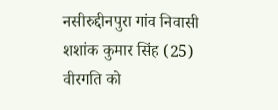नसीरुद्दीनपुरा गांव निवासी शशांक कुमार सिंह (25) वीरगति को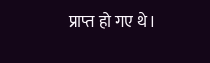प्राप्त हो गए थे।